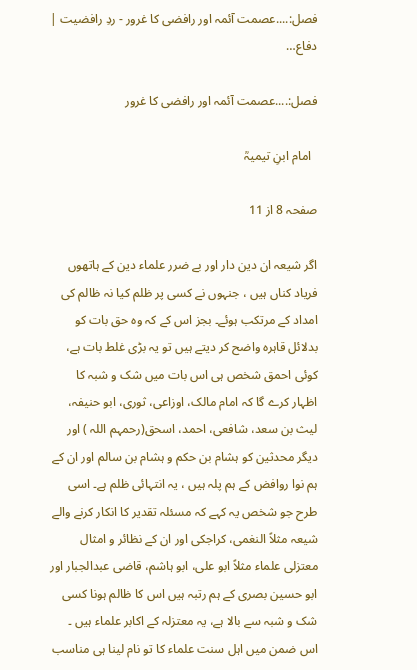فصل:....عصمت آئمہ اور رافضی کا غرور - ردِ رافضیت | دفاع…

فصل:....عصمت آئمہ اور رافضی کا غرور

  امام ابنِ تیمیہؒ

صفحہ 8 از 11

اگر شیعہ ان دین دار اور بے ضرر علماء دین کے ہاتھوں فریاد کناں ہیں ، جنہوں نے کسی پر ظلم کیا نہ ظالم کی امداد کے مرتکب ہوئے۔ بجز اس کے کہ وہ حق بات کو بدلائل قاہرہ واضح کر دیتے ہیں تو یہ بڑی غلط بات ہے، کوئی احمق شخص ہی اس بات میں شک و شبہ کا اظہار کرے گا کہ امام مالک، اوزاعی، ثوری، ابو حنیفہ، لیث بن سعد، شافعی، احمد، اسحق(رحمہم اللہ ) اور دیگر محدثین کو ہشام بن حکم و ہشام بن سالم اور ان کے ہم نوا روافض کے ہم پلہ ہیں ، یہ انتہائی ظلم ہے۔ اسی طرح جو شخص یہ کہے کہ مسئلہ تقدیر کا انکار کرنے والے شیعہ مثلاً النغمی، کراجکی اور ان کے نظائر و امثال معتزلی علماء مثلاً ابو علی، ابو ہاشم، قاضی عبدالجبار اور ابو حسین بصری کے ہم رتبہ ہیں اس کا ظالم ہونا کسی شک و شبہ سے بالا ہے، یہ معتزلہ کے اکابر علماء ہیں ۔ اس ضمن میں اہل سنت علماء کا تو نام لینا ہی مناسب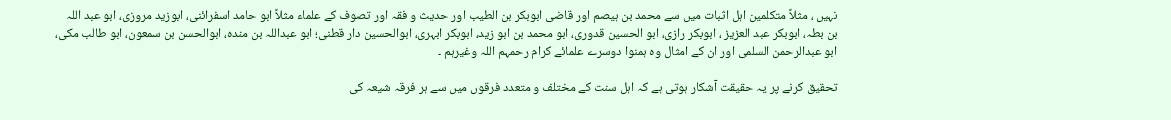نہیں ، مثلاً متکلمین اہل اثبات میں سے محمد بن ہیصم اور قاضی ابوبکر بن الطیب اور حدیث و فقہ اور تصوف کے علماء مثلاً ابو حامد اسفرائنی، ابوزید مروزی، ابو عبد اللہ بن بطہ، ابوبکر عبد العزیز ، ابوبکر رازی، ابو الحسین قدوری، ابو محمد بن ابو زید، ابوبکر ابہری، ابوالحسین دار قطنی؛ ابو عبداللہ بن مندہ، ابوالحسن بن سمعون، ابو طالب مکی، ابو عبدالرحمن السلمی اور ان کے امثال وہ ہمنوا دوسرے علمائے کرام رحمہم اللہ وغیرہم ۔

تحقیق کرنے پر یہ حقیقت آشکار ہوتی ہے کہ اہل سنت کے مختلف و متعدد فرقوں میں سے ہر فرقہ شیعہ کی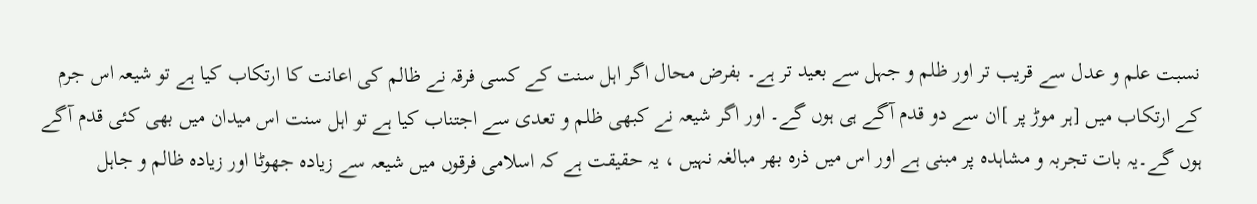نسبت علم و عدل سے قریب تر اور ظلم و جہل سے بعید تر ہے۔ بفرض محال اگر اہل سنت کے کسی فرقہ نے ظالم کی اعانت کا ارتکاب کیا ہے تو شیعہ اس جرم کے ارتکاب میں [ہر موڑ پر ]ان سے دو قدم آگے ہی ہوں گے۔ اور اگر شیعہ نے کبھی ظلم و تعدی سے اجتناب کیا ہے تو اہل سنت اس میدان میں بھی کئی قدم آگے ہوں گے۔یہ بات تجربہ و مشاہدہ پر مبنی ہے اور اس میں ذرہ بھر مبالغہ نہیں ، یہ حقیقت ہے کہ اسلامی فرقوں میں شیعہ سے زیادہ جھوٹا اور زیادہ ظالم و جاہل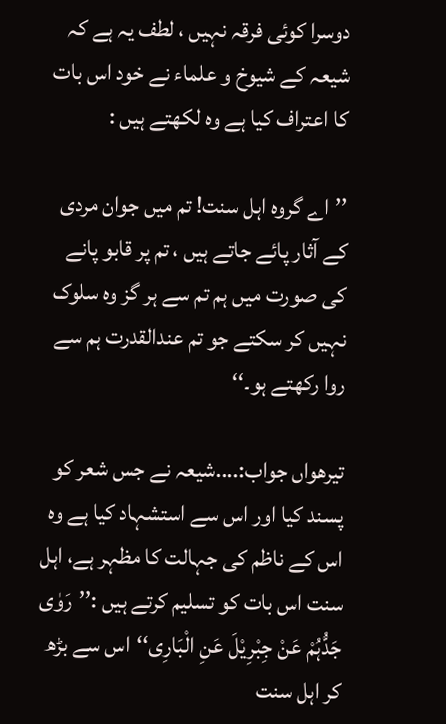دوسرا کوئی فرقہ نہیں ، لطف یہ ہے کہ شیعہ کے شیوخ و علماء نے خود اس بات کا اعتراف کیا ہے وہ لکھتے ہیں :

’’اے گروہ اہل سنت! تم میں جوان مردی کے آثار پائے جاتے ہیں ، تم پر قابو پانے کی صورت میں ہم تم سے ہر گز وہ سلوک نہیں کر سکتے جو تم عندالقدرت ہم سے روا رکھتے ہو۔‘‘

تیرھواں جواب:....شیعہ نے جس شعر کو پسند کیا اور اس سے استشہاد کیا ہے وہ اس کے ناظم کی جہالت کا مظہر ہے، اہل سنت اس بات کو تسلیم کرتے ہیں :’’رَوٰی جَدُّہُمْ عَنْ جِبْرِیْلَ عَنِ الْبَارِی‘‘اس سے بڑھ کر اہل سنت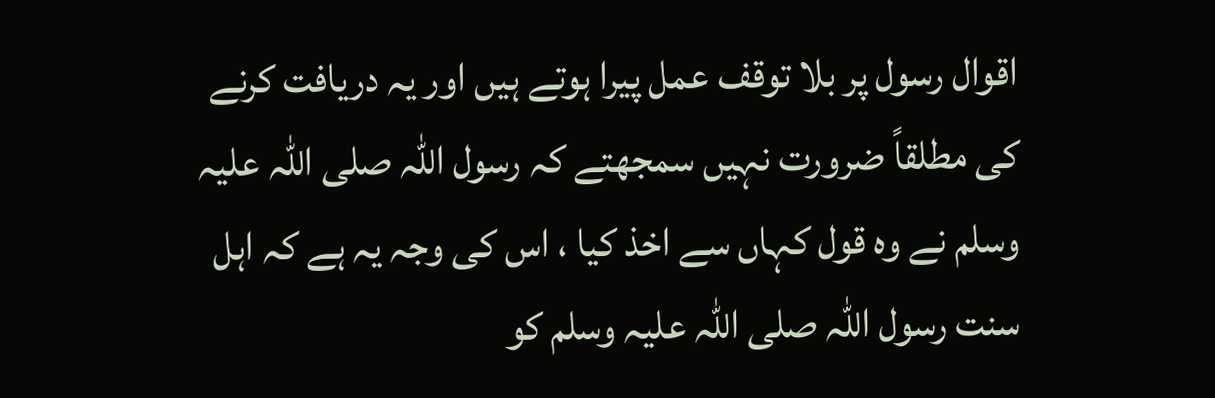اقوال رسول پر بلا توقف عمل پیرا ہوتے ہیں اور یہ دریافت کرنے کی مطلقاً ضرورت نہیں سمجھتے کہ رسول اللہ صلی اللہ علیہ وسلم نے وہ قول کہاں سے اخذ کیا ، اس کی وجہ یہ ہے کہ اہل سنت رسول اللہ صلی اللہ علیہ وسلم کو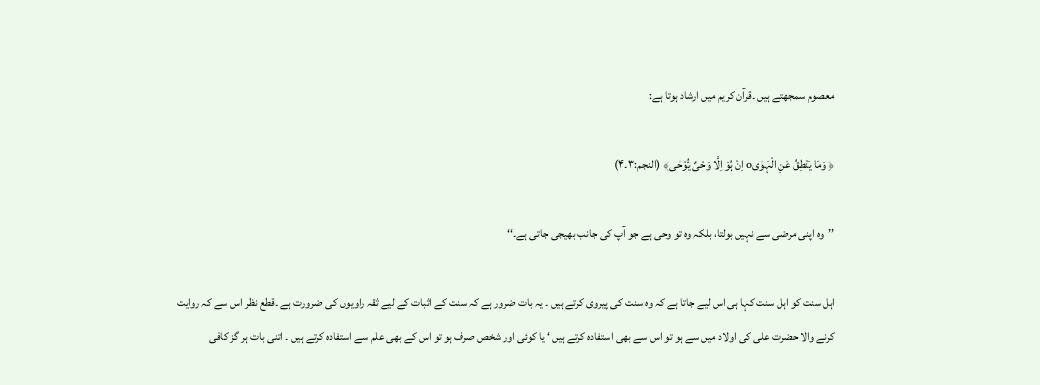معصوم سمجھتے ہیں ۔قرآن کریم میں ارشاد ہوتا ہے:

﴿ وَمَا یَنْطِقُ عَنِ الْہَوٰیo اِنْ ہُوَ اِلَّا وَحْیٌ یُّوْحٰی﴾ (النجم:۳۔۴)

’’وہ اپنی مرضی سے نہیں بولتا، بلکہ وہ تو وحی ہے جو آپ کی جانب بھیجی جاتی ہے۔‘‘

اہل سنت کو اہل سنت کہا ہی اس لیے جاتا ہے کہ وہ سنت کی پیروی کرتے ہیں ۔ یہ بات ضرور ہے کہ سنت کے اثبات کے لیے ثقہ راویوں کی ضرورت ہے ۔قطع نظر اس سے کہ روایت کرنے والا حضرت علی کی اولاد میں سے ہو تو اس سے بھی استفادہ کرتے ہیں ‘ یا کوئی اور شخص صرف ہو تو اس کے بھی علم سے استفادہ کرتے ہیں ۔ اتنی بات ہر گز کافی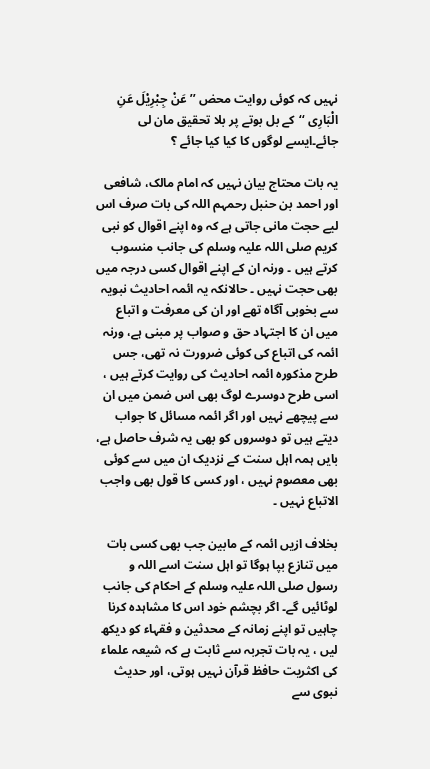نہیں کہ کوئی روایت محض ’’ عَنْ جِبْرِیْلَ عَنِ الْبَارِی ‘‘کے بل بوتے پر بلا تحقیق مان لی جائے۔ایسے لوگوں کا کیا کیا جائے ؟

یہ بات محتاج بیان نہیں کہ امام مالک، شافعی اور احمد بن حنبل رحمہم اللہ کی بات صرف اس لیے حجت مانی جاتی ہے کہ وہ اپنے اقوال کو نبی کریم صلی اللہ علیہ وسلم کی جانب منسوب کرتے ہیں ۔ ورنہ ان کے اپنے اقوال کسی درجہ میں بھی حجت نہیں ۔ حالانکہ یہ ائمہ احادیث نبویہ سے بخوبی آگاہ تھے اور ان کی معرفت و اتباع میں ان کا اجتہاد حق و صواب پر مبنی ہے، ورنہ ائمہ کی اتباع کی کوئی ضرورت نہ تھی، جس طرح مذکورہ ائمہ احادیث کی روایت کرتے ہیں ، اسی طرح دوسرے لوگ بھی اس ضمن میں ان سے پیچھے نہیں اور اگر ائمہ مسائل کا جواب دیتے ہیں تو دوسروں کو بھی یہ شرف حاصل ہے، بایں ہمہ اہل سنت کے نزدیک ان میں سے کوئی بھی معصوم نہیں ، اور کسی کا قول بھی واجب الاتباع نہیں ۔

بخلاف ازیں ائمہ کے مابین جب بھی کسی بات میں تنازع بپا ہوگا تو اہل سنت اسے اللہ و رسول صلی اللہ علیہ وسلم کے احکام کی جانب لوٹائیں گے۔ اگر بچشم خود اس کا مشاہدہ کرنا چاہیں تو اپنے زمانہ کے محدثین و فقہاء کو دیکھ لیں ، یہ بات تجربہ سے ثابت ہے کہ شیعہ علماء کی اکثریت حافظ قرآن نہیں ہوتی، اور حدیث نبوی سے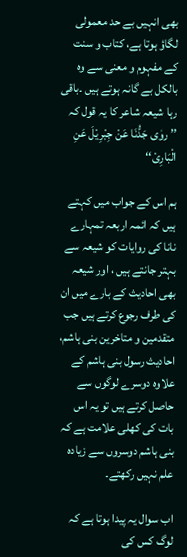بھی انہیں بے حد معمولی لگاؤ ہوتا ہے، کتاب و سنت کے مفہوم و معنی سے وہ بالکل بے گانہ ہوتے ہیں ۔باقی رہا شیعہ شاعر کا یہ قول کہ ’’ روٰی جَدُّنَا عَنْ جِبْرِیْلَ عَنِ الْبَارِیْ‘‘

ہم اس کے جواب میں کہتے ہیں کہ ائمہ اربعہ تمہارے نانا کی روایات کو شیعہ سے بہتر جانتے ہیں ، اور شیعہ بھی احادیث کے بارے میں ان کی طرف رجوع کرتے ہیں جب متقدمین و متاخرین بنی ہاشم، احادیث رسول بنی ہاشم کے علاوہ دوسرے لوگوں سے حاصل کرتے ہیں تو یہ اس بات کی کھلی علامت ہے کہ بنی ہاشم دوسروں سے زیادہ علم نہیں رکھتے۔

اب سوال یہ پیدا ہوتا ہے کہ لوگ کس کی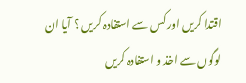اقتدا کریں اور کس سے استفادہ کریں ؟ آیا ان لوگوں سے اخذ و استفادہ کریں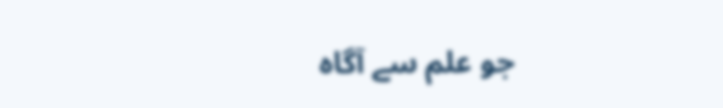جو علم سے آگاہ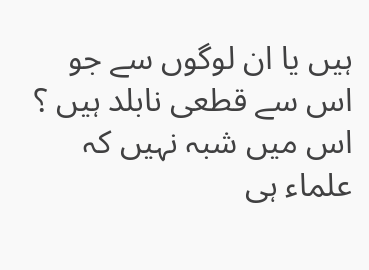ہیں یا ان لوگوں سے جو اس سے قطعی نابلد ہیں ؟ اس میں شبہ نہیں کہ علماء ہی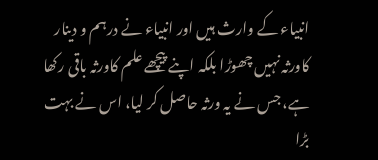انبیاء کے وارث ہیں اور انبیاء نے درہم و دینار کاورثہ نہیں چھوڑا بلکہ اپنے پیچھے علم کاورثہ باقی رکھا ہے، جس نے یہ ورثہ حاصل کر لیا، اس نے بہت بڑا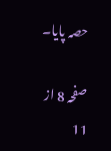حصہ پایا۔

صفحہ 8 از 11